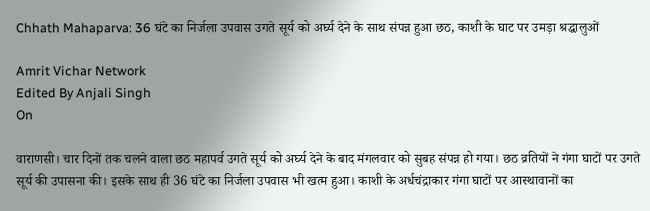Chhath Mahaparva: 36 घंटे का निर्जला उपवास उगते सूर्य को अर्घ्य देने के साथ संपन्न हुआ छठ, काशी के घाट पर उमड़ा श्रद्धालुओं

Amrit Vichar Network
Edited By Anjali Singh
On

वाराणसी। चार दिनों तक चलने वाला छठ महापर्व उगते सूर्य को अर्घ्य देने के बाद मंगलवार को सुबह संपन्न हो गया। छठ व्रतियों ने गंगा घाटों पर उगते सूर्य की उपासना की। इसके साथ ही 36 घंटे का निर्जला उपवास भी खत्म हुआ। काशी के अर्धचंद्राकार गंगा घाटों पर आस्थावानों का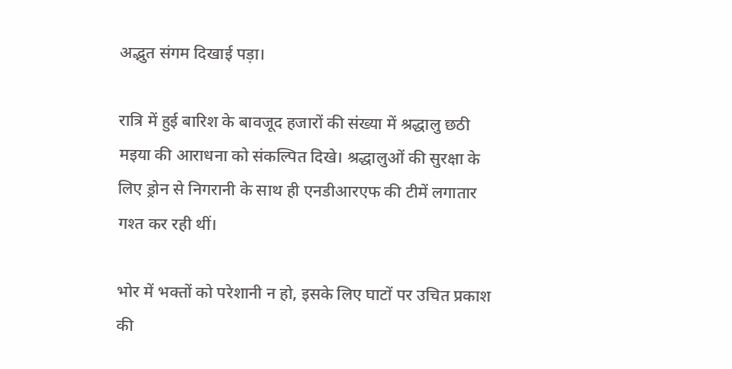अद्भुत संगम दिखाई पड़ा।

रात्रि में हुई बारिश के बावजूद हजारों की संख्या में श्रद्धालु छठी मइया की आराधना को संकल्पित दिखे। श्रद्धालुओं की सुरक्षा के लिए ड्रोन से निगरानी के साथ ही एनडीआरएफ की टीमें लगातार गश्त कर रही थीं।

भोर में भक्तों को परेशानी न हो, इसके लिए घाटों पर उचित प्रकाश की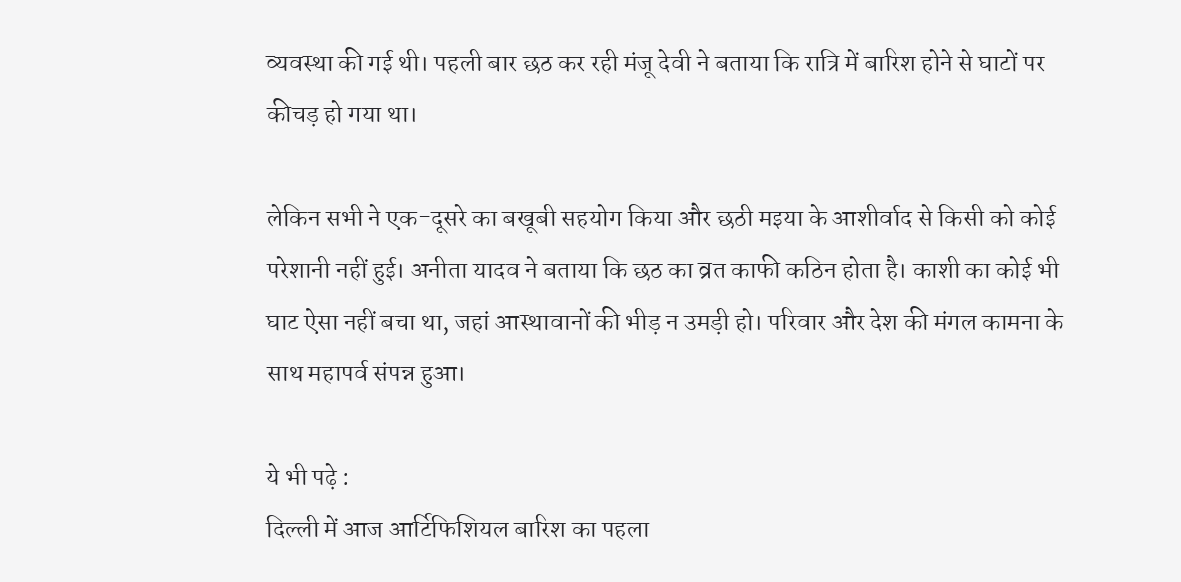व्यवस्था की गई थी। पहली बार छठ कर रही मंजू देवी ने बताया कि रात्रि में बारिश होने से घाटों पर कीचड़ हो गया था।

लेकिन सभी ने एक-दूसरे का बखूबी सहयोग किया और छठी मइया के आशीर्वाद से किसी को कोई परेशानी नहीं हुई। अनीता यादव ने बताया कि छठ का व्रत काफी कठिन होता है। काशी का कोई भी घाट ऐसा नहीं बचा था, जहां आस्थावानों की भीड़ न उमड़ी हो। परिवार और देश की मंगल कामना के साथ महापर्व संपन्न हुआ।

ये भी पढ़े :
दिल्ली में आज आर्टिफिशियल बारिश का पहला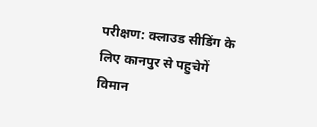परीक्षण: क्लाउड सीडिंग के लिए कानपुर से पहुचेगें विमान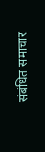संबंधित समाचार